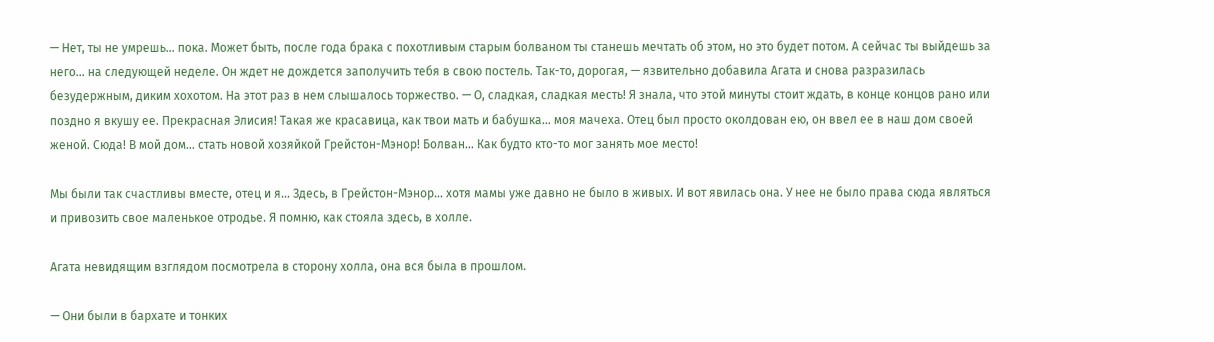— Нет, ты не умрешь… пока. Может быть, после года брака с похотливым старым болваном ты станешь мечтать об этом, но это будет потом. А сейчас ты выйдешь за него… на следующей неделе. Он ждет не дождется заполучить тебя в свою постель. Так-то, дорогая, — язвительно добавила Агата и снова разразилась безудержным, диким хохотом. На этот раз в нем слышалось торжество. — О, сладкая, сладкая месть! Я знала, что этой минуты стоит ждать, в конце концов рано или поздно я вкушу ее. Прекрасная Элисия! Такая же красавица, как твои мать и бабушка… моя мачеха. Отец был просто околдован ею, он ввел ее в наш дом своей женой. Сюда! В мой дом… стать новой хозяйкой Грейстон-Мэнор! Болван… Как будто кто-то мог занять мое место!

Мы были так счастливы вместе, отец и я… Здесь, в Грейстон-Мэнор… хотя мамы уже давно не было в живых. И вот явилась она. У нее не было права сюда являться и привозить свое маленькое отродье. Я помню, как стояла здесь, в холле.

Агата невидящим взглядом посмотрела в сторону холла, она вся была в прошлом.

— Они были в бархате и тонких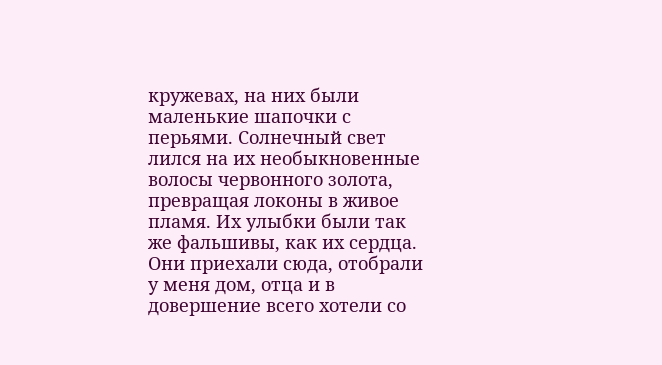кружевах, на них были маленькие шапочки с перьями. Солнечный свет лился на их необыкновенные волосы червонного золота, превращая локоны в живое пламя. Их улыбки были так же фальшивы, как их сердца. Они приехали сюда, отобрали у меня дом, отца и в довершение всего хотели со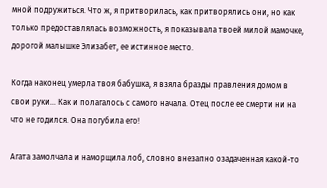мной подружиться. Что ж, я притворилась, как притворялись они, но как только предоставлялась возможность, я показывала твоей милой мамочке, дорогой малышке Элизабет, ее истинное место.

Когда наконец умерла твоя бабушка, я взяла бразды правления домом в свои руки… Как и полагалось с самого начала. Отец после ее смерти ни на что не годился. Она погубила его!

Агата замолчала и наморщила лоб, словно внезапно озадаченная какой-то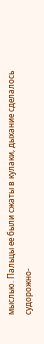мыслью. Пальцы ее были сжаты в кулаки, дыхание сделалось судорожно-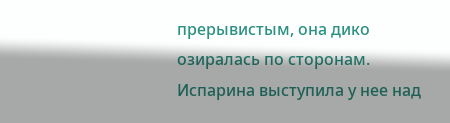прерывистым, она дико озиралась по сторонам. Испарина выступила у нее над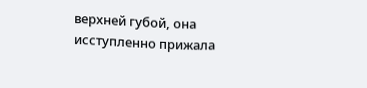верхней губой, она исступленно прижала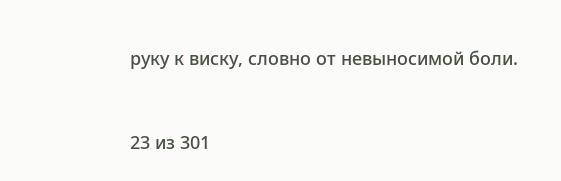руку к виску, словно от невыносимой боли.



23 из 301